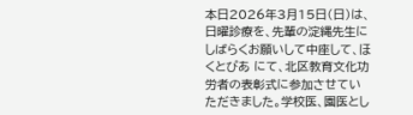本日2026年3月15日(日)は、日曜診療を、先輩の淀縄先生にしばらくお願いして中座して、ほくとぴあ にて、北区教育文化功労者の表彰式に参加させていただきました。学校医、園医とし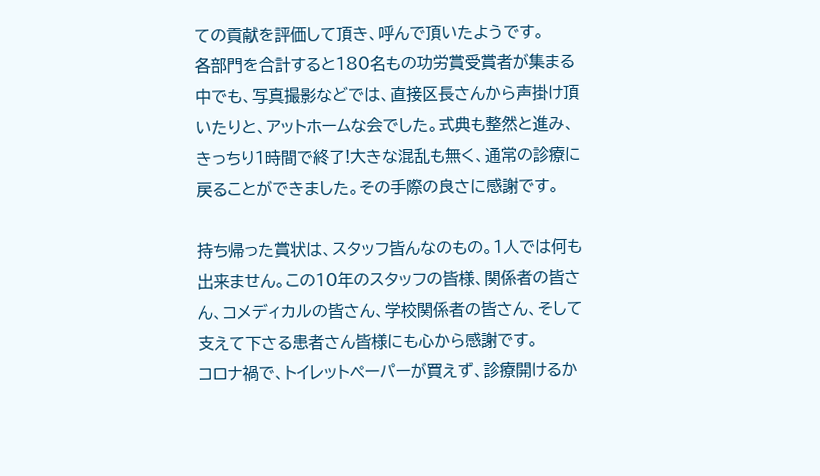ての貢献を評価して頂き、呼んで頂いたようです。
各部門を合計すると180名もの功労賞受賞者が集まる中でも、写真撮影などでは、直接区長さんから声掛け頂いたりと、アットホームな会でした。式典も整然と進み、きっちり1時間で終了!大きな混乱も無く、通常の診療に戻ることができました。その手際の良さに感謝です。

持ち帰った賞状は、スタッフ皆んなのもの。1人では何も出来ません。この10年のスタッフの皆様、関係者の皆さん、コメディカルの皆さん、学校関係者の皆さん、そして支えて下さる患者さん皆様にも心から感謝です。
コロナ禍で、トイレットペーパーが買えず、診療開けるか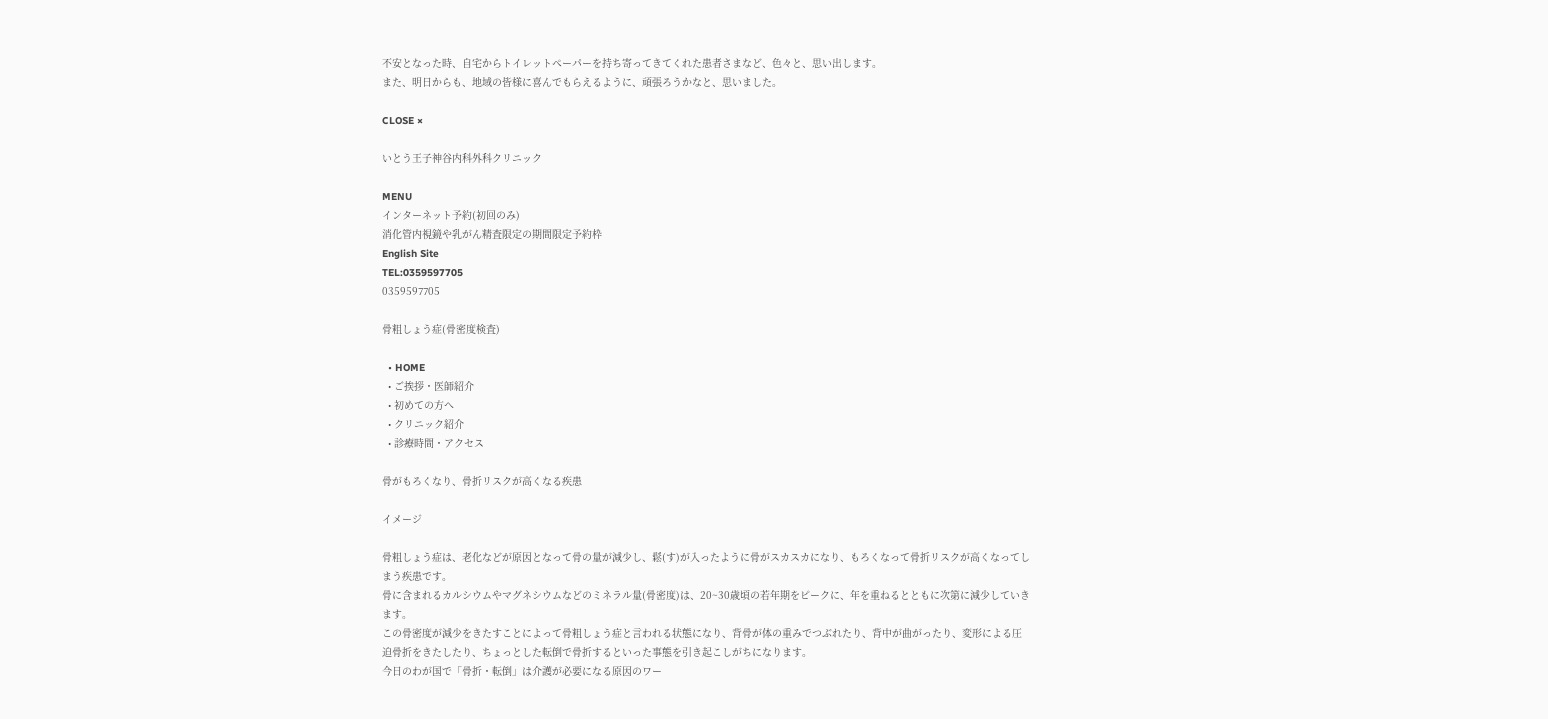不安となった時、自宅からトイレットペーパーを持ち寄ってきてくれた患者さまなど、色々と、思い出します。
また、明日からも、地域の皆様に喜んでもらえるように、頑張ろうかなと、思いました。

CLOSE ×

いとう王子神谷内科外科クリニック

MENU
インターネット予約(初回のみ)
消化管内視鏡や乳がん精査限定の期間限定予約枠
English Site
TEL:0359597705
0359597705

骨粗しょう症(骨密度検査)

  • HOME
  • ご挨拶・医師紹介
  • 初めての方へ
  • クリニック紹介
  • 診療時間・アクセス

骨がもろくなり、骨折リスクが高くなる疾患

イメージ

骨粗しょう症は、老化などが原因となって骨の量が減少し、鬆(す)が入ったように骨がスカスカになり、もろくなって骨折リスクが高くなってしまう疾患です。
骨に含まれるカルシウムやマグネシウムなどのミネラル量(骨密度)は、20~30歳頃の若年期をピークに、年を重ねるとともに次第に減少していきます。
この骨密度が減少をきたすことによって骨粗しょう症と言われる状態になり、背骨が体の重みでつぶれたり、背中が曲がったり、変形による圧迫骨折をきたしたり、ちょっとした転倒で骨折するといった事態を引き起こしがちになります。
今日のわが国で「骨折・転倒」は介護が必要になる原因のワー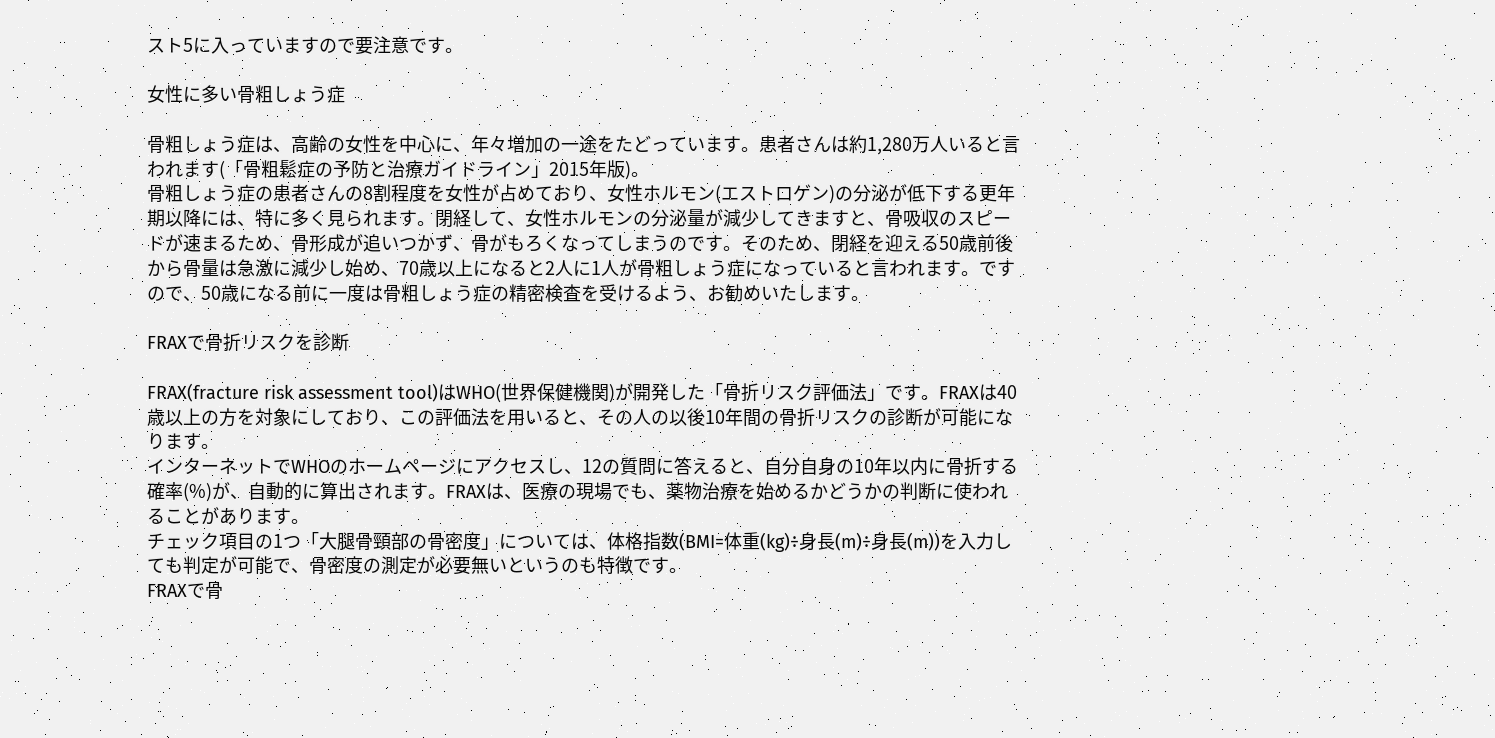スト5に入っていますので要注意です。

女性に多い骨粗しょう症

骨粗しょう症は、高齢の女性を中心に、年々増加の一途をたどっています。患者さんは約1,280万人いると言われます(「骨粗鬆症の予防と治療ガイドライン」2015年版)。
骨粗しょう症の患者さんの8割程度を女性が占めており、女性ホルモン(エストロゲン)の分泌が低下する更年期以降には、特に多く見られます。閉経して、女性ホルモンの分泌量が減少してきますと、骨吸収のスピードが速まるため、骨形成が追いつかず、骨がもろくなってしまうのです。そのため、閉経を迎える50歳前後から骨量は急激に減少し始め、70歳以上になると2人に1人が骨粗しょう症になっていると言われます。ですので、50歳になる前に一度は骨粗しょう症の精密検査を受けるよう、お勧めいたします。

FRAXで骨折リスクを診断

FRAX(fracture risk assessment tool)はWHO(世界保健機関)が開発した「骨折リスク評価法」です。FRAXは40歳以上の方を対象にしており、この評価法を用いると、その人の以後10年間の骨折リスクの診断が可能になります。
インターネットでWHOのホームページにアクセスし、12の質問に答えると、自分自身の10年以内に骨折する確率(%)が、自動的に算出されます。FRAXは、医療の現場でも、薬物治療を始めるかどうかの判断に使われることがあります。
チェック項目の1つ「大腿骨頸部の骨密度」については、体格指数(BMI=体重(kg)÷身長(m)÷身長(m))を入力しても判定が可能で、骨密度の測定が必要無いというのも特徴です。
FRAXで骨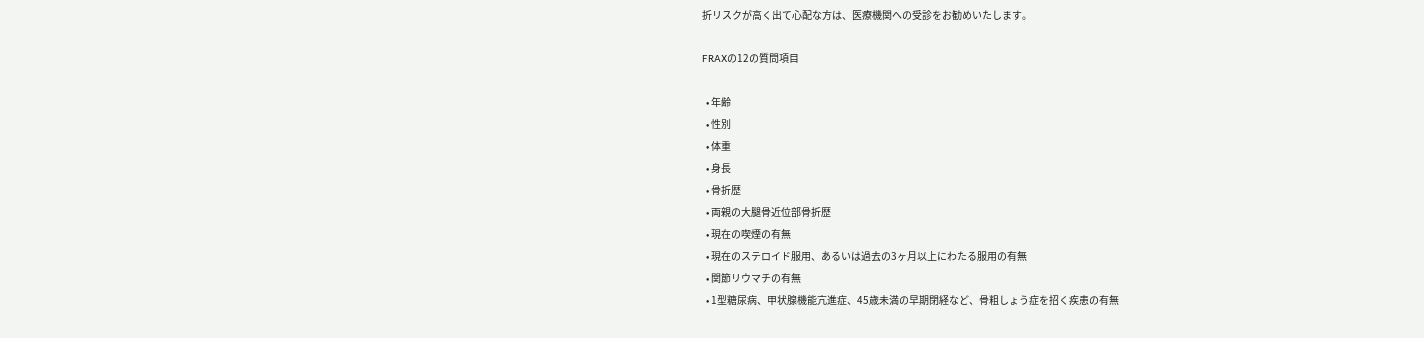折リスクが高く出て心配な方は、医療機関への受診をお勧めいたします。

FRAXの12の質問項目

  • 年齢
  • 性別
  • 体重
  • 身長
  • 骨折歴
  • 両親の大腿骨近位部骨折歴
  • 現在の喫煙の有無
  • 現在のステロイド服用、あるいは過去の3ヶ月以上にわたる服用の有無
  • 関節リウマチの有無
  • 1型糖尿病、甲状腺機能亢進症、45歳未満の早期閉経など、骨粗しょう症を招く疾患の有無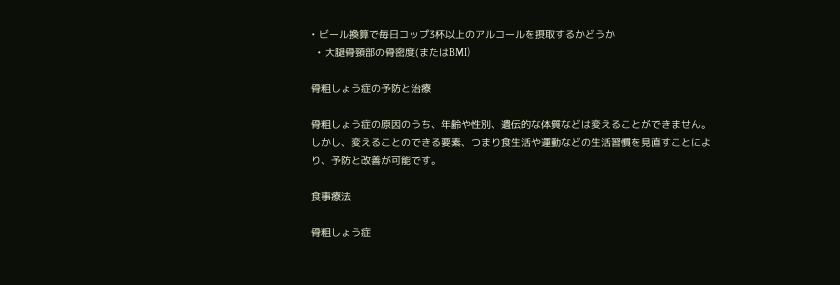• ビール換算で毎日コップ3杯以上のアルコールを摂取するかどうか
  • 大腿骨頸部の骨密度(またはBMI)

骨粗しょう症の予防と治療

骨粗しょう症の原因のうち、年齢や性別、遺伝的な体質などは変えることができません。しかし、変えることのできる要素、つまり食生活や運動などの生活習慣を見直すことにより、予防と改善が可能です。

食事療法

骨粗しょう症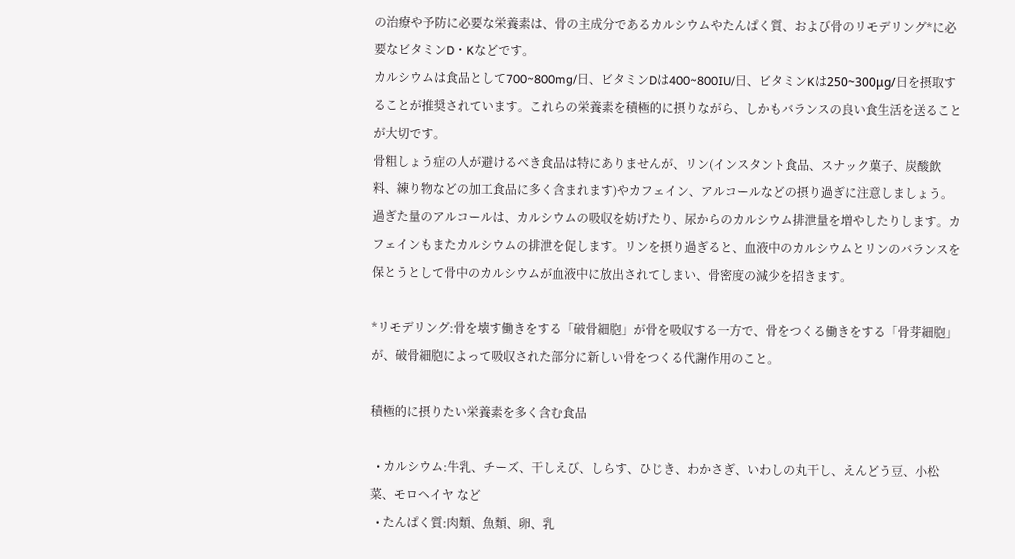の治療や予防に必要な栄養素は、骨の主成分であるカルシウムやたんぱく質、および骨のリモデリング*に必要なビタミンD・Kなどです。
カルシウムは食品として700~800mg/日、ビタミンDは400~800IU/日、ビタミンKは250~300μg/日を摂取することが推奨されています。これらの栄養素を積極的に摂りながら、しかもバランスの良い食生活を送ることが大切です。
骨粗しょう症の人が避けるべき食品は特にありませんが、リン(インスタント食品、スナック菓子、炭酸飲料、練り物などの加工食品に多く含まれます)やカフェイン、アルコールなどの摂り過ぎに注意しましょう。過ぎた量のアルコールは、カルシウムの吸収を妨げたり、尿からのカルシウム排泄量を増やしたりします。カフェインもまたカルシウムの排泄を促します。リンを摂り過ぎると、血液中のカルシウムとリンのバランスを保とうとして骨中のカルシウムが血液中に放出されてしまい、骨密度の減少を招きます。

*リモデリング:骨を壊す働きをする「破骨細胞」が骨を吸収する一方で、骨をつくる働きをする「骨芽細胞」が、破骨細胞によって吸収された部分に新しい骨をつくる代謝作用のこと。

積極的に摂りたい栄養素を多く含む食品

  • カルシウム:牛乳、チーズ、干しえび、しらす、ひじき、わかさぎ、いわしの丸干し、えんどう豆、小松菜、モロヘイヤ など
  • たんぱく質:肉類、魚類、卵、乳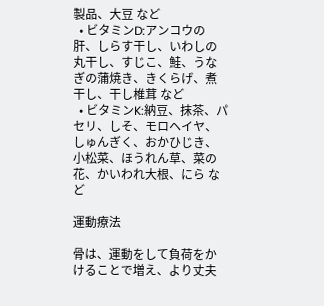製品、大豆 など
  • ビタミンD:アンコウの肝、しらす干し、いわしの丸干し、すじこ、鮭、うなぎの蒲焼き、きくらげ、煮干し、干し椎茸 など
  • ビタミンK:納豆、抹茶、パセリ、しそ、モロヘイヤ、しゅんぎく、おかひじき、小松菜、ほうれん草、菜の花、かいわれ大根、にら など

運動療法

骨は、運動をして負荷をかけることで増え、より丈夫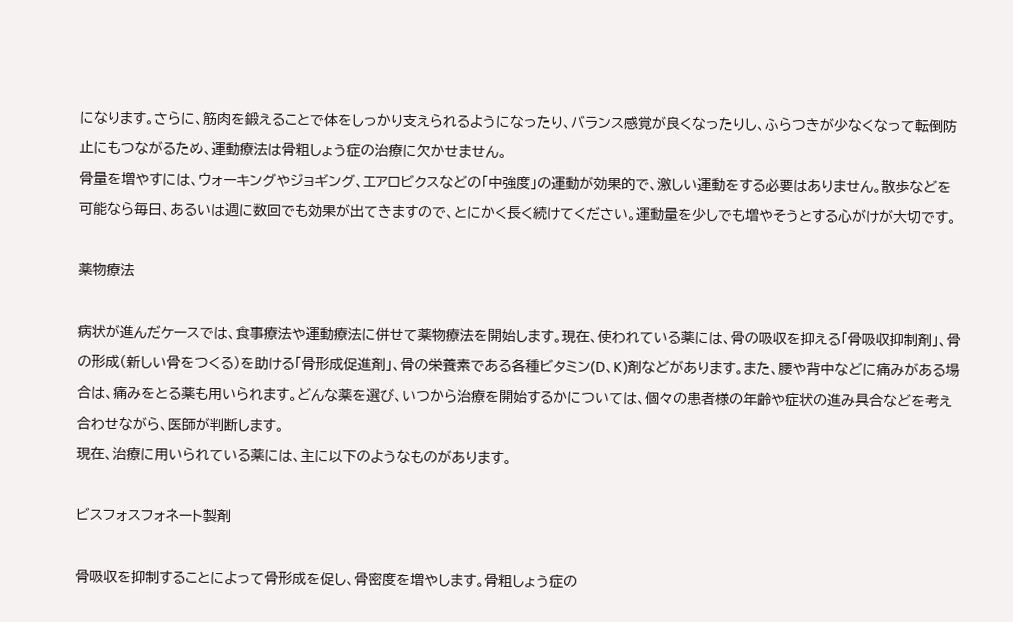になります。さらに、筋肉を鍛えることで体をしっかり支えられるようになったり、バランス感覚が良くなったりし、ふらつきが少なくなって転倒防止にもつながるため、運動療法は骨粗しょう症の治療に欠かせません。
骨量を増やすには、ウォーキングやジョギング、エアロビクスなどの「中強度」の運動が効果的で、激しい運動をする必要はありません。散歩などを可能なら毎日、あるいは週に数回でも効果が出てきますので、とにかく長く続けてください。運動量を少しでも増やそうとする心がけが大切です。

薬物療法

病状が進んだケースでは、食事療法や運動療法に併せて薬物療法を開始します。現在、使われている薬には、骨の吸収を抑える「骨吸収抑制剤」、骨の形成(新しい骨をつくる)を助ける「骨形成促進剤」、骨の栄養素である各種ビタミン(D、K)剤などがあります。また、腰や背中などに痛みがある場合は、痛みをとる薬も用いられます。どんな薬を選び、いつから治療を開始するかについては、個々の患者様の年齢や症状の進み具合などを考え合わせながら、医師が判断します。
現在、治療に用いられている薬には、主に以下のようなものがあります。

ビスフォスフォネート製剤

骨吸収を抑制することによって骨形成を促し、骨密度を増やします。骨粗しょう症の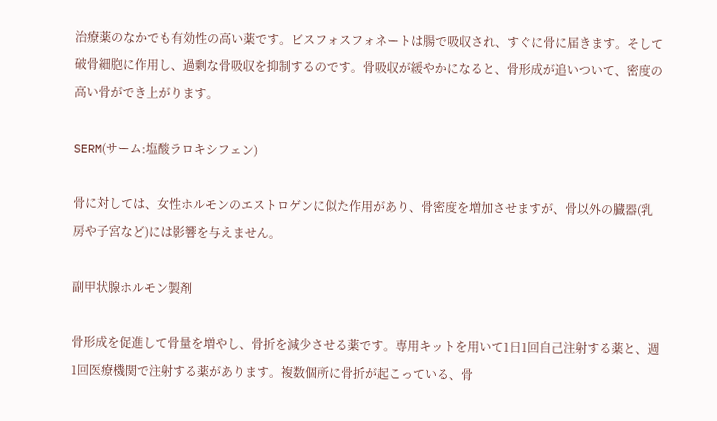治療薬のなかでも有効性の高い薬です。ビスフォスフォネートは腸で吸収され、すぐに骨に届きます。そして破骨細胞に作用し、過剰な骨吸収を抑制するのです。骨吸収が緩やかになると、骨形成が追いついて、密度の高い骨ができ上がります。

SERM(サーム:塩酸ラロキシフェン)

骨に対しては、女性ホルモンのエストロゲンに似た作用があり、骨密度を増加させますが、骨以外の臓器(乳房や子宮など)には影響を与えません。

副甲状腺ホルモン製剤

骨形成を促進して骨量を増やし、骨折を減少させる薬です。専用キットを用いて1日1回自己注射する薬と、週1回医療機関で注射する薬があります。複数個所に骨折が起こっている、骨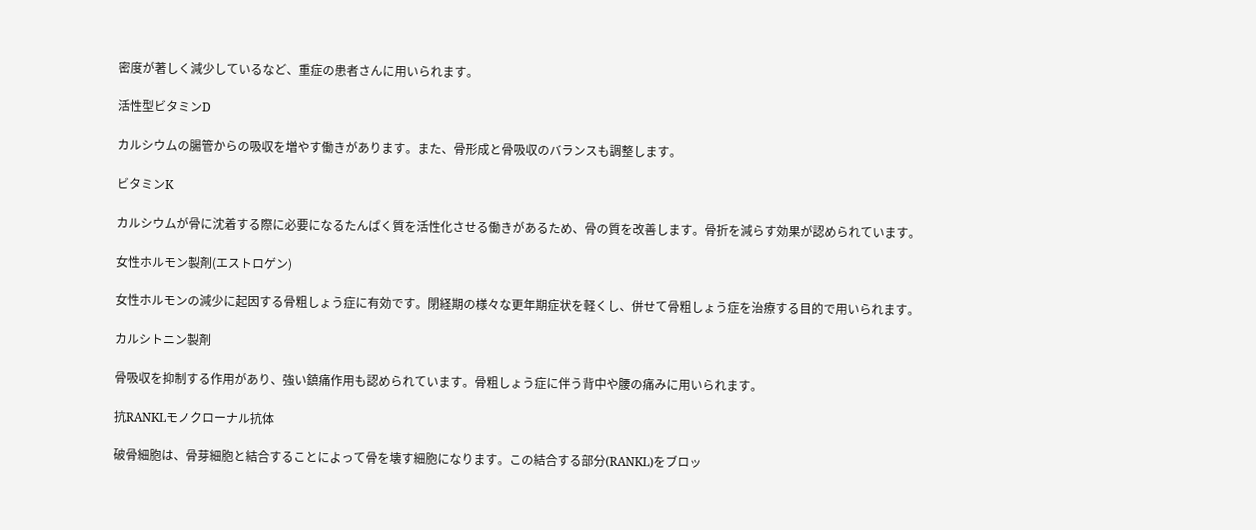密度が著しく減少しているなど、重症の患者さんに用いられます。

活性型ビタミンD

カルシウムの腸管からの吸収を増やす働きがあります。また、骨形成と骨吸収のバランスも調整します。

ビタミンK

カルシウムが骨に沈着する際に必要になるたんぱく質を活性化させる働きがあるため、骨の質を改善します。骨折を減らす効果が認められています。

女性ホルモン製剤(エストロゲン)

女性ホルモンの減少に起因する骨粗しょう症に有効です。閉経期の様々な更年期症状を軽くし、併せて骨粗しょう症を治療する目的で用いられます。

カルシトニン製剤

骨吸収を抑制する作用があり、強い鎮痛作用も認められています。骨粗しょう症に伴う背中や腰の痛みに用いられます。

抗RANKLモノクローナル抗体

破骨細胞は、骨芽細胞と結合することによって骨を壊す細胞になります。この結合する部分(RANKL)をブロッ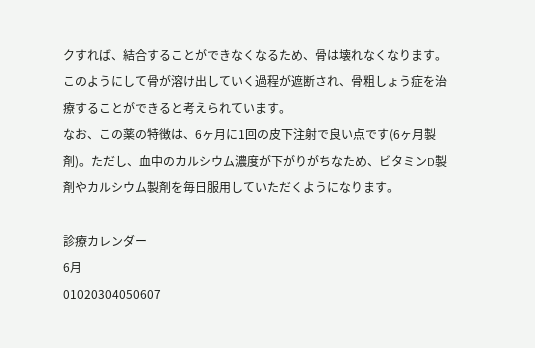クすれば、結合することができなくなるため、骨は壊れなくなります。このようにして骨が溶け出していく過程が遮断され、骨粗しょう症を治療することができると考えられています。
なお、この薬の特徴は、6ヶ月に1回の皮下注射で良い点です(6ヶ月製剤)。ただし、血中のカルシウム濃度が下がりがちなため、ビタミンD製剤やカルシウム製剤を毎日服用していただくようになります。

診療カレンダー
6月
01020304050607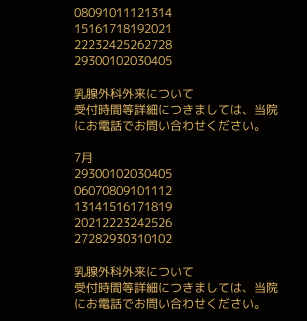08091011121314
15161718192021
22232425262728
29300102030405

乳腺外科外来について
受付時間等詳細につきましては、当院にお電話でお問い合わせください。

7月
29300102030405
06070809101112
13141516171819
20212223242526
27282930310102

乳腺外科外来について
受付時間等詳細につきましては、当院にお電話でお問い合わせください。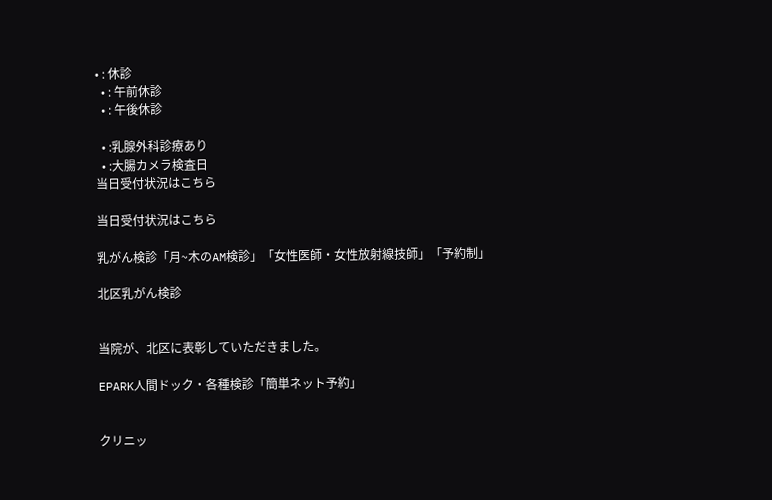• : 休診
  • : 午前休診
  • : 午後休診

  • :乳腺外科診療あり
  • :大腸カメラ検査日
当日受付状況はこちら

当日受付状況はこちら

乳がん検診「月~木のAM検診」「女性医師・女性放射線技師」「予約制」

北区乳がん検診


当院が、北区に表彰していただきました。

EPARK人間ドック・各種検診「簡単ネット予約」


クリニッ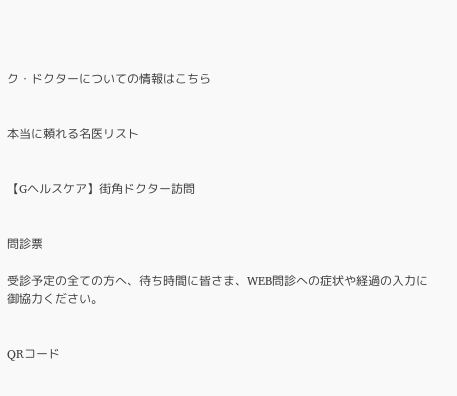ク・ドクターについての情報はこちら


本当に頼れる名医リスト


【Gヘルスケア】街角ドクター訪問


問診票

受診予定の全ての方へ、待ち時間に皆さま、WEB問診への症状や経過の入力に御協力ください。


QRコード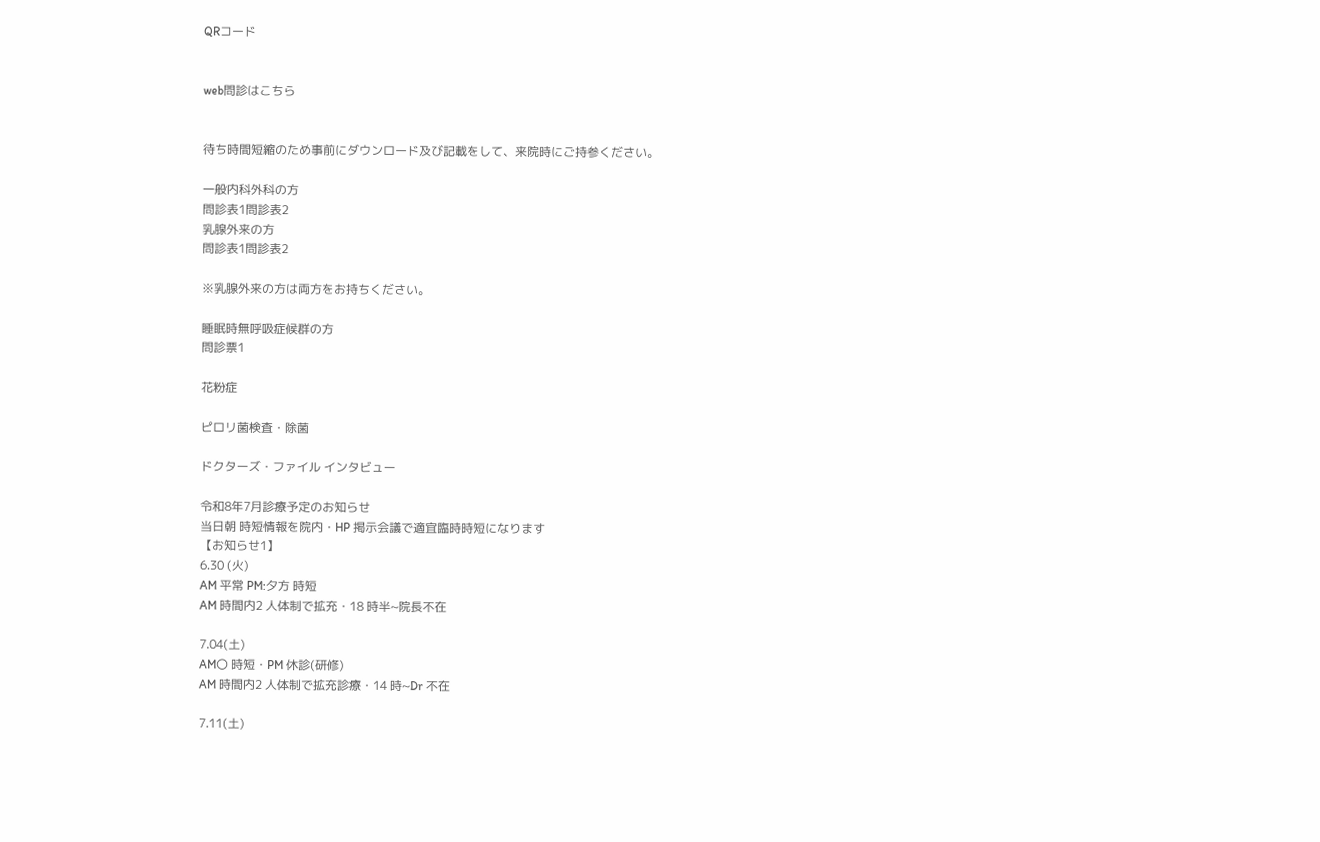QRコード


web問診はこちら


待ち時間短縮のため事前にダウンロード及び記載をして、来院時にご持参ください。

一般内科外科の方
問診表1問診表2
乳腺外来の方
問診表1問診表2

※乳腺外来の方は両方をお持ちください。

睡眠時無呼吸症候群の方
問診票1

花粉症

ピロリ菌検査・除菌

ドクターズ・ファイル インタビュー

令和8年7月診療予定のお知らせ
当日朝 時短情報を院内・HP 掲示会議で適宜臨時時短になります
【お知らせ1】
6.30 (火)
AM 平常 PM:夕方 時短
AM 時間内2 人体制で拡充・18 時半~院長不在

7.04(土)
AM〇 時短・PM 休診(研修)
AM 時間内2 人体制で拡充診療・14 時~Dr 不在

7.11(土)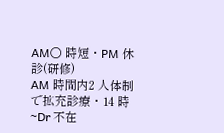AM〇 時短・PM 休診(研修)
AM 時間内2 人体制で拡充診療・14 時~Dr 不在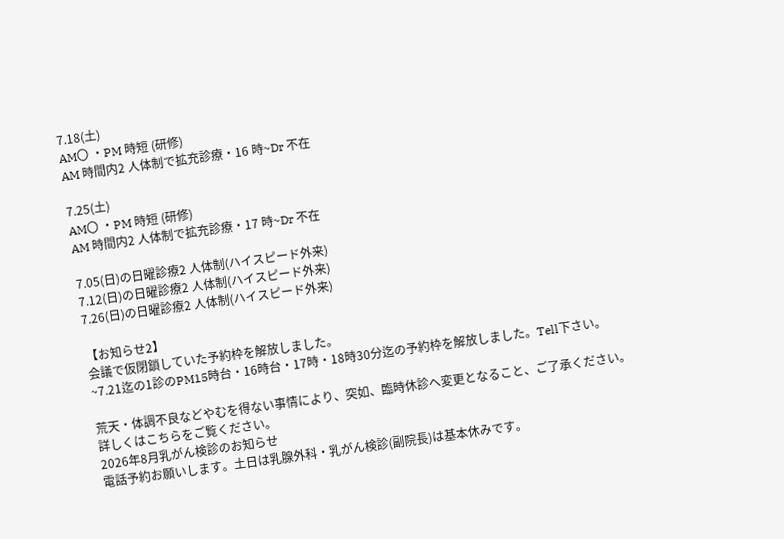7.18(土)
AM〇 ・PM 時短 (研修)
AM 時間内2 人体制で拡充診療・16 時~Dr 不在

7.25(土)
AM〇 ・PM 時短 (研修)
AM 時間内2 人体制で拡充診療・17 時~Dr 不在

7.05(日)の日曜診療2 人体制(ハイスピード外来)
7.12(日)の日曜診療2 人体制(ハイスピード外来)
7.26(日)の日曜診療2 人体制(ハイスピード外来)

【お知らせ2】
会議で仮閉鎖していた予約枠を解放しました。
~7.21迄の1診のPM15時台・16時台・17時・18時30分迄の予約枠を解放しました。Tell下さい。

荒天・体調不良などやむを得ない事情により、突如、臨時休診へ変更となること、ご了承ください。
詳しくはこちらをご覧ください。
2026年8月乳がん検診のお知らせ
電話予約お願いします。土日は乳腺外科・乳がん検診(副院長)は基本休みです。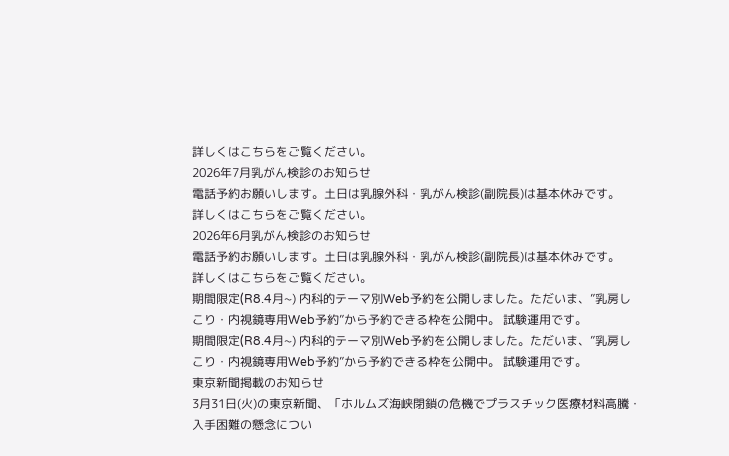詳しくはこちらをご覧ください。
2026年7月乳がん検診のお知らせ
電話予約お願いします。土日は乳腺外科・乳がん検診(副院長)は基本休みです。
詳しくはこちらをご覧ください。
2026年6月乳がん検診のお知らせ
電話予約お願いします。土日は乳腺外科・乳がん検診(副院長)は基本休みです。
詳しくはこちらをご覧ください。
期間限定(R8.4月~) 内科的テーマ別Web予約を公開しました。ただいま、”乳房しこり・内視鏡専用Web予約”から予約できる枠を公開中。 試験運用です。
期間限定(R8.4月~) 内科的テーマ別Web予約を公開しました。ただいま、”乳房しこり・内視鏡専用Web予約”から予約できる枠を公開中。 試験運用です。
東京新聞掲載のお知らせ
3月31日(火)の東京新聞、「ホルムズ海峡閉鎖の危機でプラスチック医療材料高騰・入手困難の懸念につい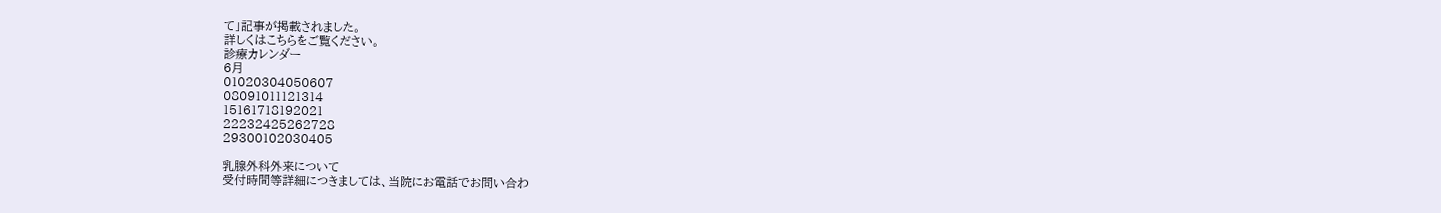て」記事が掲載されました。
詳しくはこちらをご覧ください。
診療カレンダー
6月
01020304050607
08091011121314
15161718192021
22232425262728
29300102030405

乳腺外科外来について
受付時間等詳細につきましては、当院にお電話でお問い合わ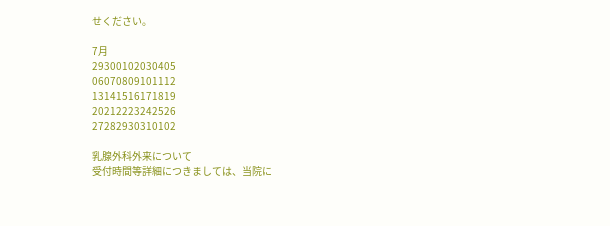せください。

7月
29300102030405
06070809101112
13141516171819
20212223242526
27282930310102

乳腺外科外来について
受付時間等詳細につきましては、当院に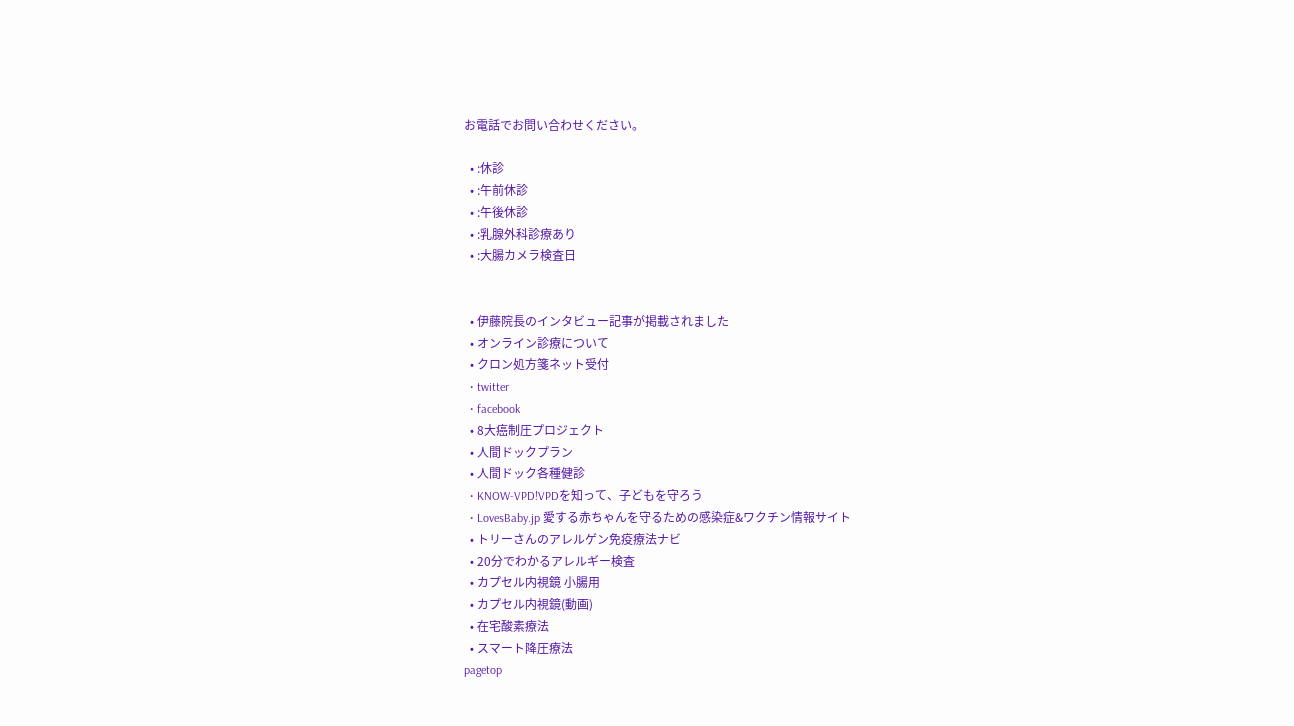お電話でお問い合わせください。

  • :休診
  • :午前休診
  • :午後休診
  • :乳腺外科診療あり
  • :大腸カメラ検査日


  • 伊藤院長のインタビュー記事が掲載されました
  • オンライン診療について
  • クロン処方箋ネット受付
  • twitter
  • facebook
  • 8大癌制圧プロジェクト
  • 人間ドックプラン
  • 人間ドック各種健診
  • KNOW-VPD!VPDを知って、子どもを守ろう
  • LovesBaby.jp 愛する赤ちゃんを守るための感染症&ワクチン情報サイト
  • トリーさんのアレルゲン免疫療法ナビ
  • 20分でわかるアレルギー検査
  • カプセル内視鏡 小腸用
  • カプセル内視鏡(動画)
  • 在宅酸素療法
  • スマート降圧療法
pagetop